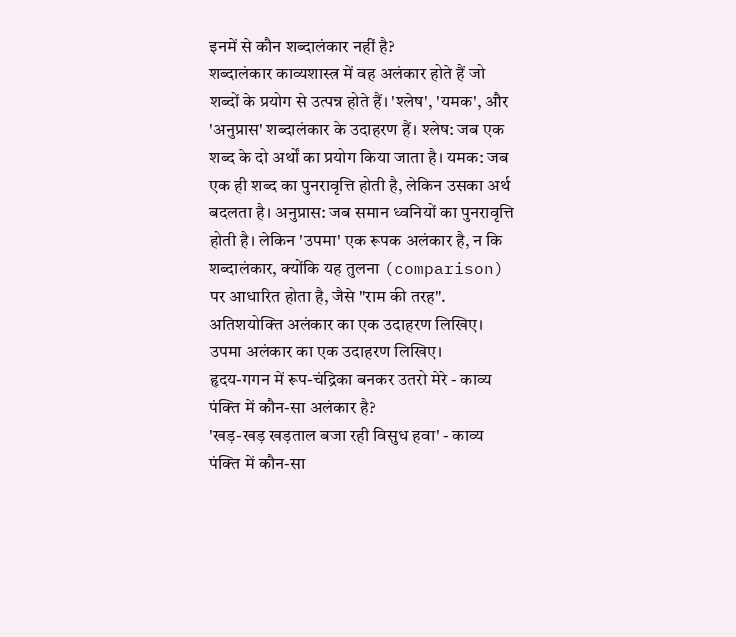इनमें से कौन शब्दालंकार नहीं है?
शब्दालंकार काव्यशास्त्र में वह अलंकार होते हैं जो शब्दों के प्रयोग से उत्पन्न होते हैं। 'श्लेष', 'यमक', और 'अनुप्रास' शब्दालंकार के उदाहरण हैं। श्लेष: जब एक शब्द के दो अर्थों का प्रयोग किया जाता है। यमक: जब एक ही शब्द का पुनरावृत्ति होती है, लेकिन उसका अर्थ बदलता है। अनुप्रास: जब समान ध्वनियों का पुनरावृत्ति होती है। लेकिन 'उपमा' एक रूपक अलंकार है, न कि शब्दालंकार, क्योंकि यह तुलना (comparison) पर आधारित होता है, जैसे "राम की तरह".
अतिशयोक्ति अलंकार का एक उदाहरण लिखिए।
उपमा अलंकार का एक उदाहरण लिखिए।
हृदय-गगन में रूप-चंद्रिका बनकर उतरो मेरे - काव्य पंक्ति में कौन-सा अलंकार है?
'खड़-खड़ खड़ताल बजा रही विसुध हवा' - काव्य पंक्ति में कौन-सा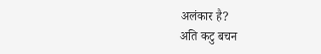अलंकार है?
अति कटु बचन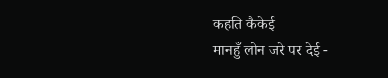कहति कैकेई
मानहुँ लोन जरे पर देई -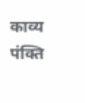काव्य पंक्ति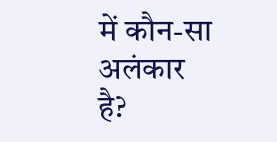में कौन-सा अलंकार है?